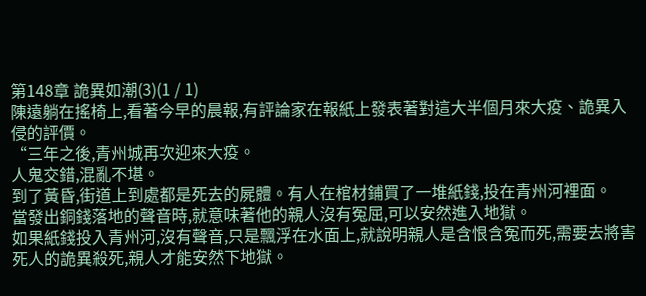第148章 詭異如潮(3)(1 / 1)
陳遠躺在搖椅上,看著今早的晨報,有評論家在報紙上發表著對這大半個月來大疫、詭異入侵的評價。
“三年之後,青州城再次迎來大疫。
人鬼交錯,混亂不堪。
到了黃昏,街道上到處都是死去的屍體。有人在棺材鋪買了一堆紙錢,投在青州河裡面。
當發出銅錢落地的聲音時,就意味著他的親人沒有冤屈,可以安然進入地獄。
如果紙錢投入青州河,沒有聲音,只是飄浮在水面上,就說明親人是含恨含冤而死,需要去將害死人的詭異殺死,親人才能安然下地獄。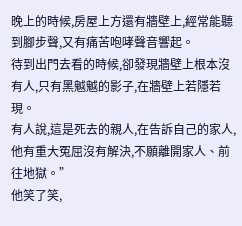晚上的時候,房屋上方還有牆壁上,經常能聽到腳步聲,又有痛苦咆哮聲音響起。
待到出門去看的時候,卻發現牆壁上根本沒有人,只有黑魆魆的影子,在牆壁上若隱若現。
有人說,這是死去的親人,在告訴自己的家人,他有重大冤屈沒有解決,不願離開家人、前往地獄。”
他笑了笑,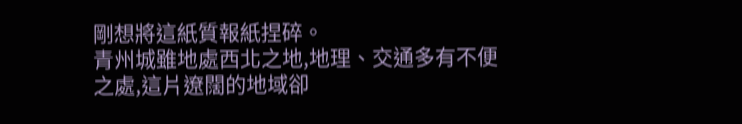剛想將這紙質報紙捏碎。
青州城雖地處西北之地,地理、交通多有不便之處,這片遼闊的地域卻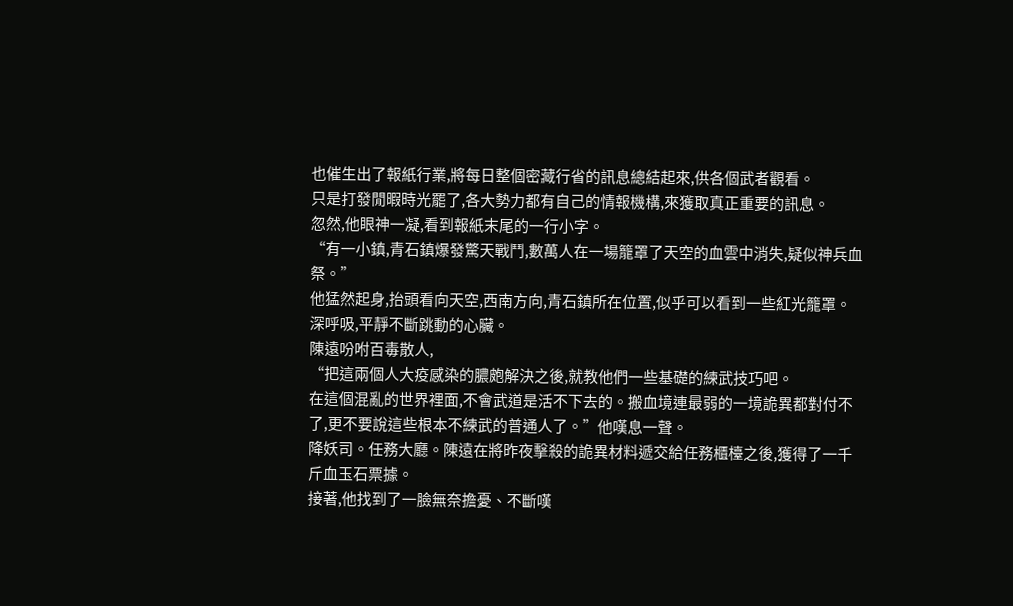也催生出了報紙行業,將每日整個密藏行省的訊息總結起來,供各個武者觀看。
只是打發閒暇時光罷了,各大勢力都有自己的情報機構,來獲取真正重要的訊息。
忽然,他眼神一凝,看到報紙末尾的一行小字。
“有一小鎮,青石鎮爆發驚天戰鬥,數萬人在一場籠罩了天空的血雲中消失,疑似神兵血祭。”
他猛然起身,抬頭看向天空,西南方向,青石鎮所在位置,似乎可以看到一些紅光籠罩。
深呼吸,平靜不斷跳動的心臟。
陳遠吩咐百毒散人,
“把這兩個人大疫感染的膿皰解決之後,就教他們一些基礎的練武技巧吧。
在這個混亂的世界裡面,不會武道是活不下去的。搬血境連最弱的一境詭異都對付不了,更不要說這些根本不練武的普通人了。”他嘆息一聲。
降妖司。任務大廳。陳遠在將昨夜擊殺的詭異材料遞交給任務櫃檯之後,獲得了一千斤血玉石票據。
接著,他找到了一臉無奈擔憂、不斷嘆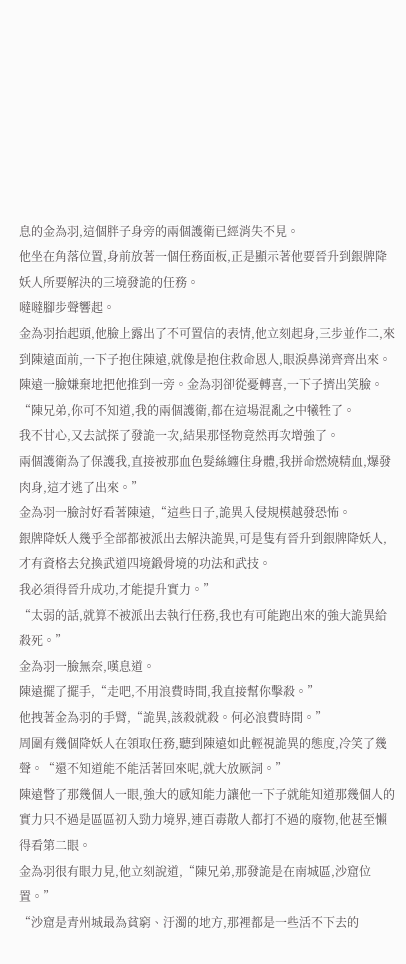息的金為羽,這個胖子身旁的兩個護衛已經消失不見。
他坐在角落位置,身前放著一個任務面板,正是顯示著他要晉升到銀牌降妖人所要解決的三境發詭的任務。
噠噠腳步聲響起。
金為羽抬起頭,他臉上露出了不可置信的表情,他立刻起身,三步並作二,來到陳遠面前,一下子抱住陳遠,就像是抱住救命恩人,眼淚鼻涕齊齊出來。
陳遠一臉嫌棄地把他推到一旁。金為羽卻從憂轉喜,一下子擠出笑臉。
“陳兄弟,你可不知道,我的兩個護衛,都在這場混亂之中犧牲了。
我不甘心,又去試探了發詭一次,結果那怪物竟然再次增強了。
兩個護衛為了保護我,直接被那血色髮絲纏住身體,我拼命燃燒精血,爆發肉身,這才逃了出來。”
金為羽一臉討好看著陳遠,“這些日子,詭異入侵規模越發恐怖。
銀牌降妖人幾乎全部都被派出去解決詭異,可是隻有晉升到銀牌降妖人,才有資格去兌換武道四境鍛骨境的功法和武技。
我必須得晉升成功,才能提升實力。”
“太弱的話,就算不被派出去執行任務,我也有可能跑出來的強大詭異給殺死。”
金為羽一臉無奈,嘆息道。
陳遠擺了擺手,“走吧,不用浪費時間,我直接幫你擊殺。”
他拽著金為羽的手臂,“詭異,該殺就殺。何必浪費時間。”
周圍有幾個降妖人在領取任務,聽到陳遠如此輕視詭異的態度,冷笑了幾聲。“還不知道能不能活著回來呢,就大放厥詞。”
陳遠瞥了那幾個人一眼,強大的感知能力讓他一下子就能知道那幾個人的實力只不過是區區初入勁力境界,連百毒散人都打不過的廢物,他甚至懶得看第二眼。
金為羽很有眼力見,他立刻說道,“陳兄弟,那發詭是在南城區,沙窟位置。”
“沙窟是青州城最為貧窮、汙濁的地方,那裡都是一些活不下去的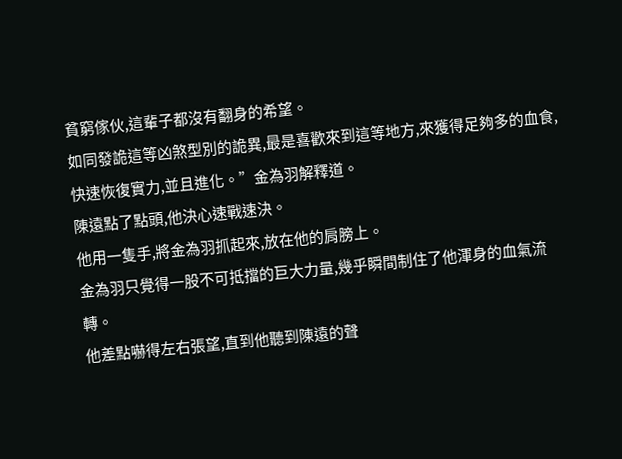貧窮傢伙,這輩子都沒有翻身的希望。
如同發詭這等凶煞型別的詭異,最是喜歡來到這等地方,來獲得足夠多的血食,快速恢復實力,並且進化。”金為羽解釋道。
陳遠點了點頭,他決心速戰速決。
他用一隻手,將金為羽抓起來,放在他的肩膀上。
金為羽只覺得一股不可抵擋的巨大力量,幾乎瞬間制住了他渾身的血氣流轉。
他差點嚇得左右張望,直到他聽到陳遠的聲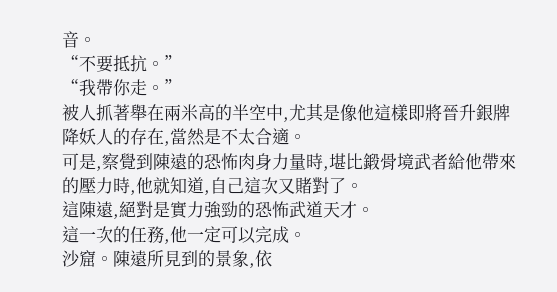音。
“不要抵抗。”
“我帶你走。”
被人抓著舉在兩米高的半空中,尤其是像他這樣即將晉升銀牌降妖人的存在,當然是不太合適。
可是,察覺到陳遠的恐怖肉身力量時,堪比鍛骨境武者給他帶來的壓力時,他就知道,自己這次又賭對了。
這陳遠,絕對是實力強勁的恐怖武道天才。
這一次的任務,他一定可以完成。
沙窟。陳遠所見到的景象,依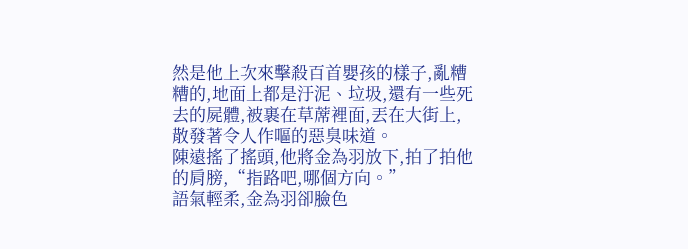然是他上次來擊殺百首嬰孩的樣子,亂糟糟的,地面上都是汙泥、垃圾,還有一些死去的屍體,被裹在草蓆裡面,丟在大街上,散發著令人作嘔的惡臭味道。
陳遠搖了搖頭,他將金為羽放下,拍了拍他的肩膀,“指路吧,哪個方向。”
語氣輕柔,金為羽卻臉色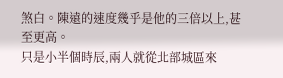煞白。陳遠的速度幾乎是他的三倍以上,甚至更高。
只是小半個時辰,兩人就從北部城區來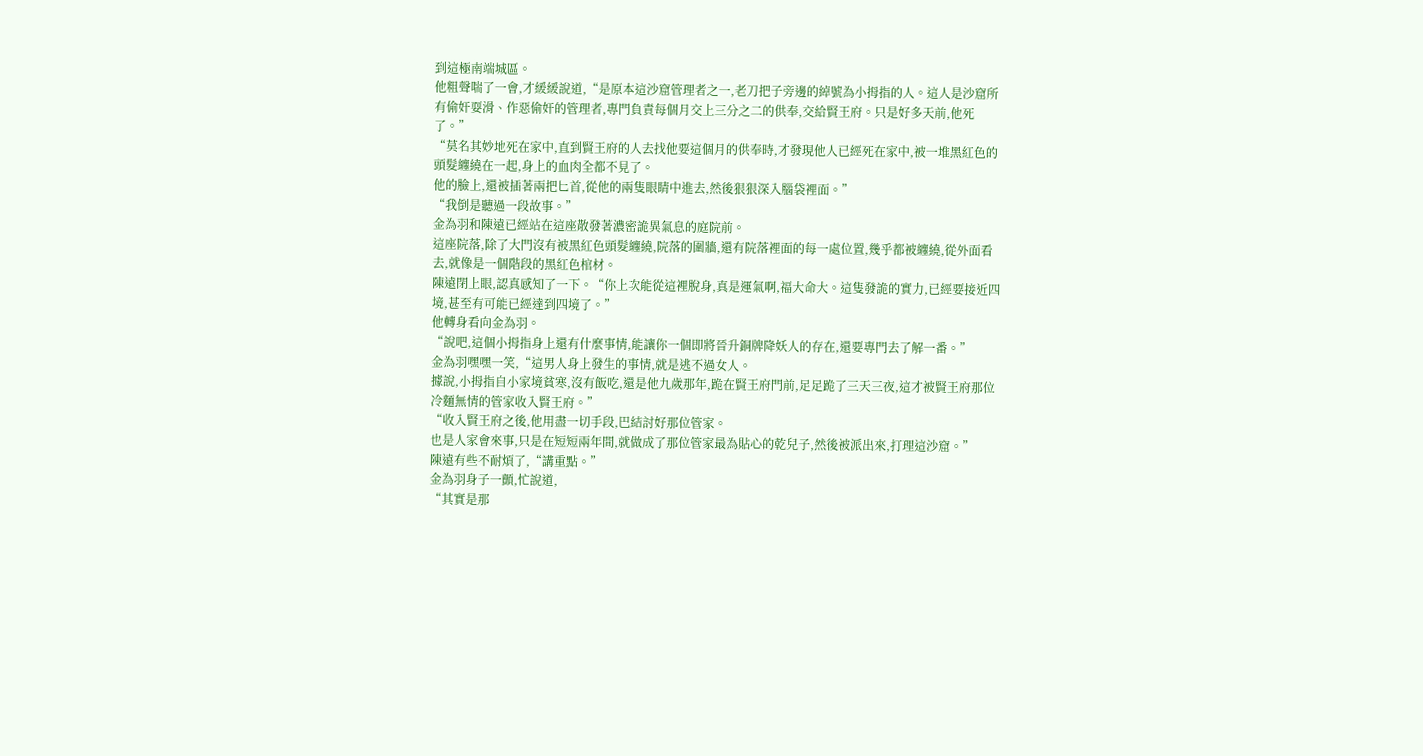到這極南端城區。
他粗聲喘了一會,才緩緩說道,“是原本這沙窟管理者之一,老刀把子旁邊的綽號為小拇指的人。這人是沙窟所有偷奸耍滑、作惡偷奸的管理者,專門負責每個月交上三分之二的供奉,交給賢王府。只是好多天前,他死了。”
“莫名其妙地死在家中,直到賢王府的人去找他要這個月的供奉時,才發現他人已經死在家中,被一堆黑紅色的頭髮纏繞在一起,身上的血肉全都不見了。
他的臉上,還被插著兩把匕首,從他的兩隻眼睛中進去,然後狠狠深入腦袋裡面。”
“我倒是聽過一段故事。”
金為羽和陳遠已經站在這座散發著濃密詭異氣息的庭院前。
這座院落,除了大門沒有被黑紅色頭髮纏繞,院落的圍牆,還有院落裡面的每一處位置,幾乎都被纏繞,從外面看去,就像是一個階段的黑紅色棺材。
陳遠閉上眼,認真感知了一下。“你上次能從這裡脫身,真是運氣啊,福大命大。這隻發詭的實力,已經要接近四境,甚至有可能已經達到四境了。”
他轉身看向金為羽。
“說吧,這個小拇指身上還有什麼事情,能讓你一個即將晉升銅牌降妖人的存在,還要專門去了解一番。”
金為羽嘿嘿一笑,“這男人身上發生的事情,就是逃不過女人。
據說,小拇指自小家境貧寒,沒有飯吃,還是他九歲那年,跪在賢王府門前,足足跪了三天三夜,這才被賢王府那位冷麵無情的管家收入賢王府。”
“收入賢王府之後,他用盡一切手段,巴結討好那位管家。
也是人家會來事,只是在短短兩年間,就做成了那位管家最為貼心的乾兒子,然後被派出來,打理這沙窟。”
陳遠有些不耐煩了,“講重點。”
金為羽身子一顫,忙說道,
“其實是那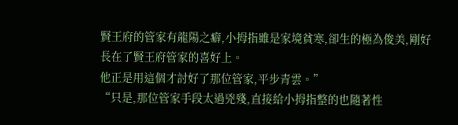賢王府的管家有龍陽之癖,小拇指雖是家境貧寒,卻生的極為俊美,剛好長在了賢王府管家的喜好上。
他正是用這個才討好了那位管家,平步青雲。”
“只是,那位管家手段太過兇殘,直接給小拇指整的也隨著性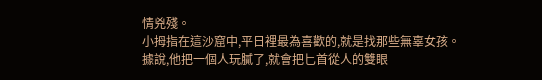情兇殘。
小拇指在這沙窟中,平日裡最為喜歡的,就是找那些無辜女孩。
據說,他把一個人玩膩了,就會把匕首從人的雙眼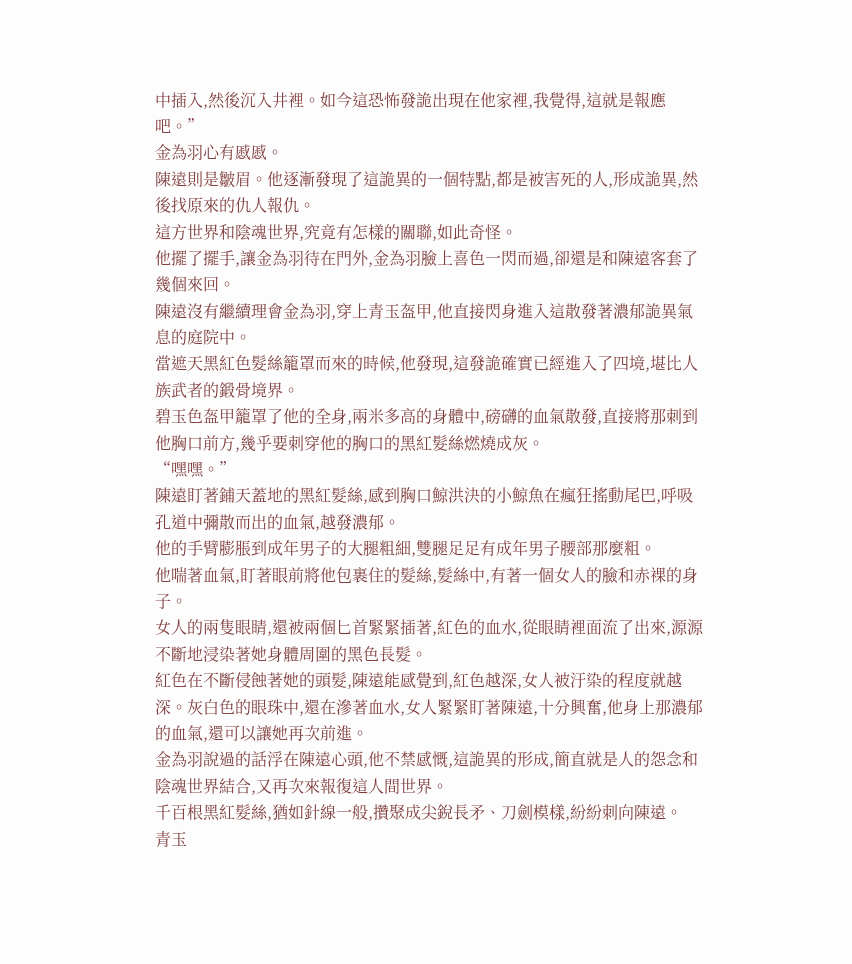中插入,然後沉入井裡。如今這恐怖發詭出現在他家裡,我覺得,這就是報應吧。”
金為羽心有慼慼。
陳遠則是皺眉。他逐漸發現了這詭異的一個特點,都是被害死的人,形成詭異,然後找原來的仇人報仇。
這方世界和陰魂世界,究竟有怎樣的關聯,如此奇怪。
他擺了擺手,讓金為羽待在門外,金為羽臉上喜色一閃而過,卻還是和陳遠客套了幾個來回。
陳遠沒有繼續理會金為羽,穿上青玉盔甲,他直接閃身進入這散發著濃郁詭異氣息的庭院中。
當遮天黑紅色髮絲籠罩而來的時候,他發現,這發詭確實已經進入了四境,堪比人族武者的鍛骨境界。
碧玉色盔甲籠罩了他的全身,兩米多高的身體中,磅礴的血氣散發,直接將那刺到他胸口前方,幾乎要刺穿他的胸口的黑紅髮絲燃燒成灰。
“嘿嘿。”
陳遠盯著鋪天蓋地的黑紅髮絲,感到胸口鯨洪決的小鯨魚在瘋狂搖動尾巴,呼吸孔道中彌散而出的血氣,越發濃郁。
他的手臂膨脹到成年男子的大腿粗細,雙腿足足有成年男子腰部那麼粗。
他喘著血氣,盯著眼前將他包裹住的髮絲,髮絲中,有著一個女人的臉和赤裸的身子。
女人的兩隻眼睛,還被兩個匕首緊緊插著,紅色的血水,從眼睛裡面流了出來,源源不斷地浸染著她身體周圍的黑色長髮。
紅色在不斷侵蝕著她的頭髮,陳遠能感覺到,紅色越深,女人被汙染的程度就越深。灰白色的眼珠中,還在滲著血水,女人緊緊盯著陳遠,十分興奮,他身上那濃郁的血氣,還可以讓她再次前進。
金為羽說過的話浮在陳遠心頭,他不禁感慨,這詭異的形成,簡直就是人的怨念和陰魂世界結合,又再次來報復這人間世界。
千百根黑紅髮絲,猶如針線一般,攢聚成尖銳長矛、刀劍模樣,紛紛刺向陳遠。
青玉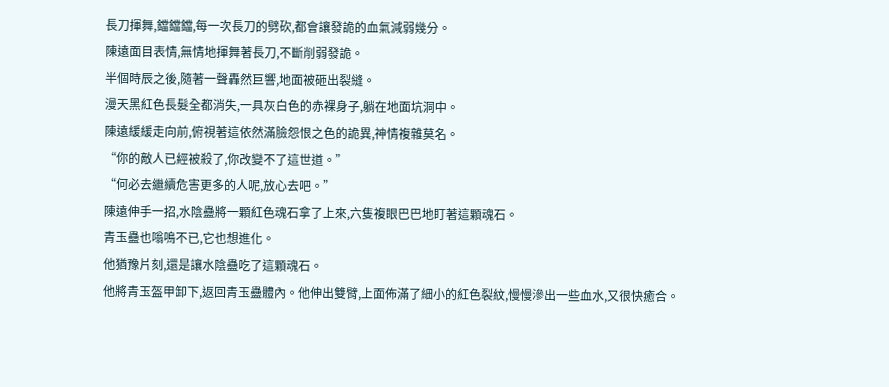長刀揮舞,鐺鐺鐺,每一次長刀的劈砍,都會讓發詭的血氣減弱幾分。
陳遠面目表情,無情地揮舞著長刀,不斷削弱發詭。
半個時辰之後,隨著一聲轟然巨響,地面被砸出裂縫。
漫天黑紅色長髮全都消失,一具灰白色的赤裸身子,躺在地面坑洞中。
陳遠緩緩走向前,俯視著這依然滿臉怨恨之色的詭異,神情複雜莫名。
“你的敵人已經被殺了,你改變不了這世道。”
“何必去繼續危害更多的人呢,放心去吧。”
陳遠伸手一招,水陰蠱將一顆紅色魂石拿了上來,六隻複眼巴巴地盯著這顆魂石。
青玉蠱也嗡鳴不已,它也想進化。
他猶豫片刻,還是讓水陰蠱吃了這顆魂石。
他將青玉盔甲卸下,返回青玉蠱體內。他伸出雙臂,上面佈滿了細小的紅色裂紋,慢慢滲出一些血水,又很快癒合。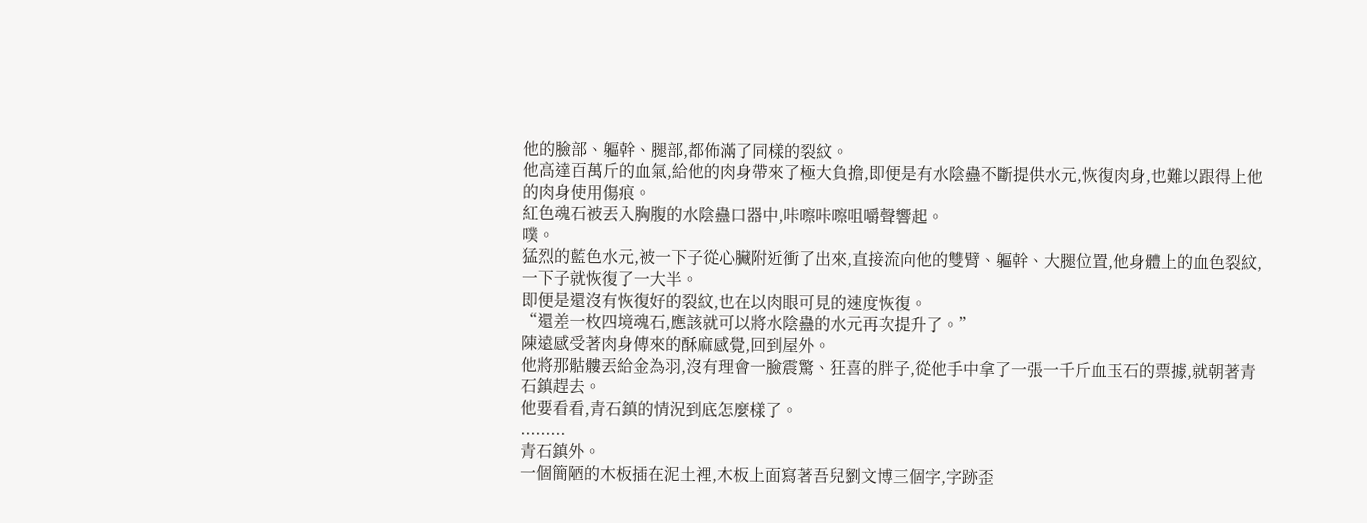他的臉部、軀幹、腿部,都佈滿了同樣的裂紋。
他高達百萬斤的血氣,給他的肉身帶來了極大負擔,即便是有水陰蠱不斷提供水元,恢復肉身,也難以跟得上他的肉身使用傷痕。
紅色魂石被丟入胸腹的水陰蠱口器中,咔嚓咔嚓咀嚼聲響起。
噗。
猛烈的藍色水元,被一下子從心臟附近衝了出來,直接流向他的雙臂、軀幹、大腿位置,他身體上的血色裂紋,一下子就恢復了一大半。
即便是還沒有恢復好的裂紋,也在以肉眼可見的速度恢復。
“還差一枚四境魂石,應該就可以將水陰蠱的水元再次提升了。”
陳遠感受著肉身傳來的酥麻感覺,回到屋外。
他將那骷髏丟給金為羽,沒有理會一臉震驚、狂喜的胖子,從他手中拿了一張一千斤血玉石的票據,就朝著青石鎮趕去。
他要看看,青石鎮的情況到底怎麼樣了。
.........
青石鎮外。
一個簡陋的木板插在泥土裡,木板上面寫著吾兒劉文博三個字,字跡歪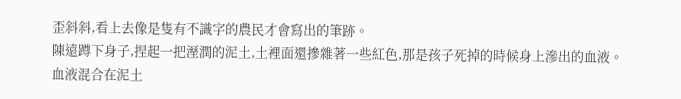歪斜斜,看上去像是隻有不識字的農民才會寫出的筆跡。
陳遠蹲下身子,捏起一把溼潤的泥土,土裡面還摻雜著一些紅色,那是孩子死掉的時候身上滲出的血液。
血液混合在泥土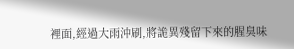裡面,經過大雨沖刷,將詭異殘留下來的腥臭味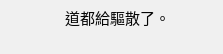道都給驅散了。